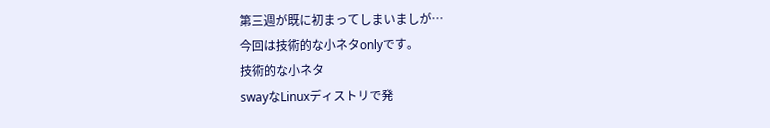第三週が既に初まってしまいましが…
今回は技術的な小ネタonlyです。
技術的な小ネタ
swayなLinuxディストリで発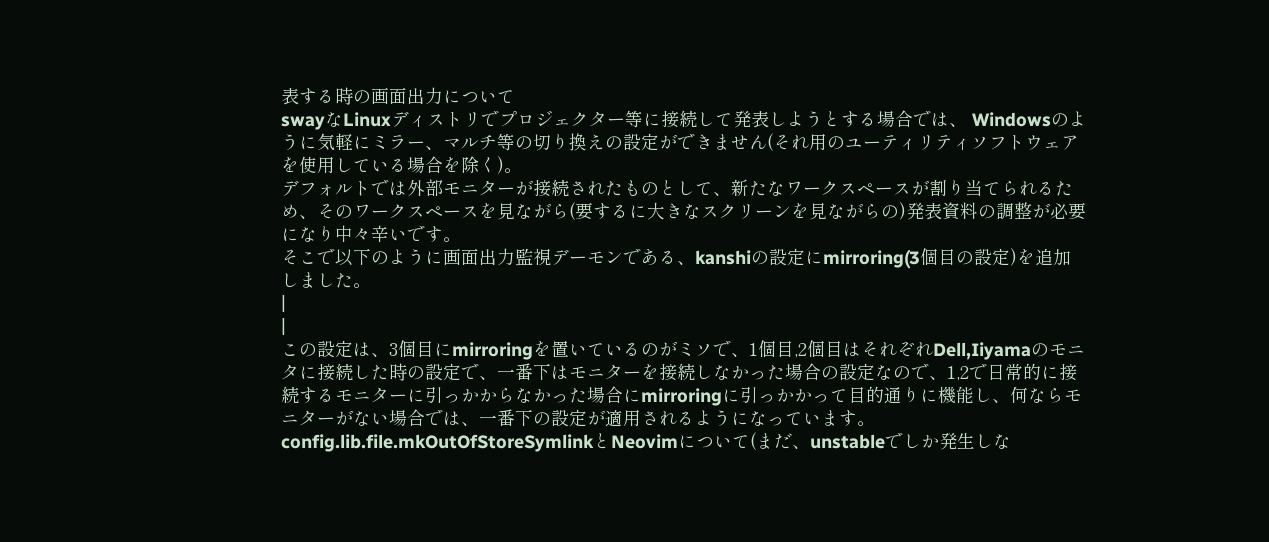表する時の画面出力について
swayなLinuxディストリでプロジェクター等に接続して発表しようとする場合では、 Windowsのように気軽にミラー、マルチ等の切り換えの設定ができません(それ用のユーティリティソフトウェアを使用している場合を除く)。
デフォルトでは外部モニターが接続されたものとして、新たなワークスペースが割り当てられるため、そのワークスペースを見ながら(要するに大きなスクリーンを見ながらの)発表資料の調整が必要になり中々辛いです。
そこで以下のように画面出力監視デーモンである、kanshiの設定にmirroring(3個目の設定)を追加しました。
|
|
この設定は、3個目にmirroringを置いているのがミソで、1個目,2個目はそれぞれDell,Iiyamaのモニタに接続した時の設定で、一番下はモニターを接続しなかった場合の設定なので、1,2で日常的に接続するモニターに引っかからなかった場合にmirroringに引っかかって目的通りに機能し、何ならモニターがない場合では、一番下の設定が適用されるようになっています。
config.lib.file.mkOutOfStoreSymlinkとNeovimについて(まだ、unstableでしか発生しな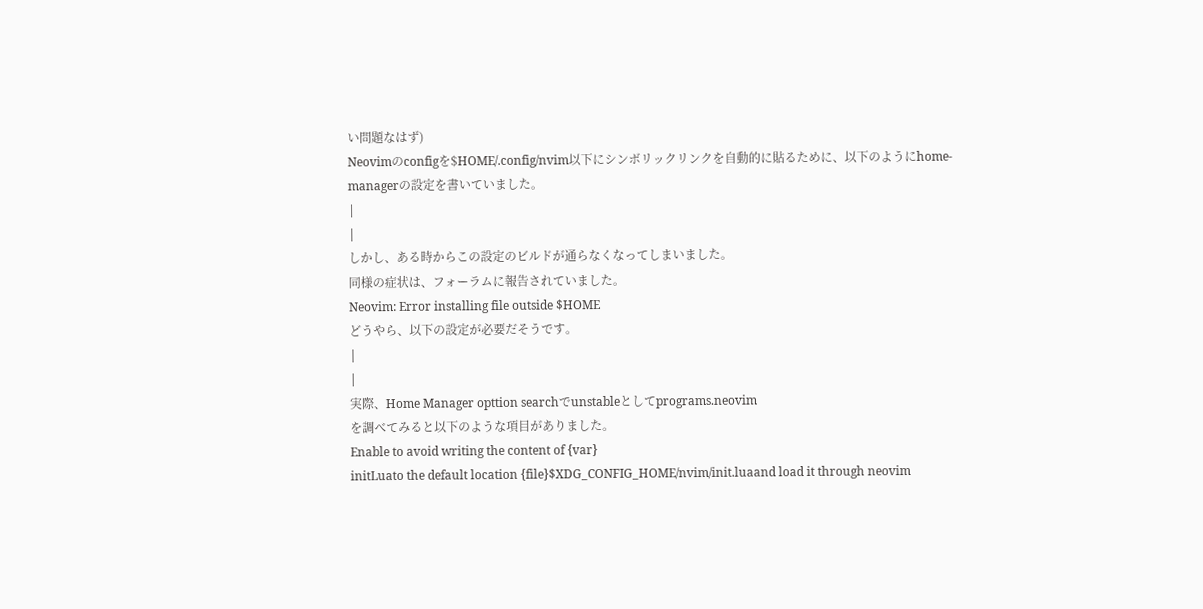い問題なはず)
Neovimのconfigを$HOME/.config/nvim以下にシンボリックリンクを自動的に貼るために、以下のようにhome-managerの設定を書いていました。
|
|
しかし、ある時からこの設定のビルドが通らなくなってしまいました。
同様の症状は、フォーラムに報告されていました。
Neovim: Error installing file outside $HOME
どうやら、以下の設定が必要だそうです。
|
|
実際、Home Manager opttion searchでunstableとしてprograms.neovim
を調べてみると以下のような項目がありました。
Enable to avoid writing the content of {var}
initLuato the default location {file}$XDG_CONFIG_HOME/nvim/init.luaand load it through neovim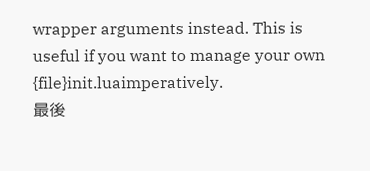wrapper arguments instead. This is useful if you want to manage your own {file}init.luaimperatively.
最後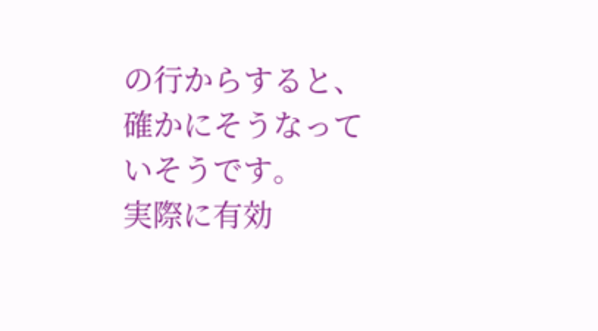の行からすると、確かにそうなっていそうです。
実際に有効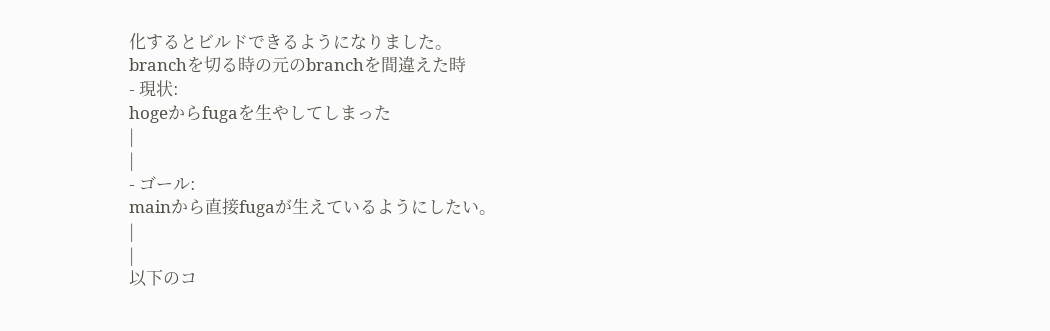化するとビルドできるようになりました。
branchを切る時の元のbranchを間違えた時
- 現状:
hogeからfugaを生やしてしまった
|
|
- ゴール:
mainから直接fugaが生えているようにしたい。
|
|
以下のコ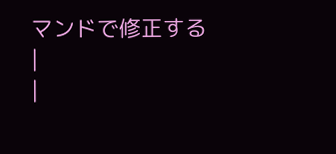マンドで修正する
|
|